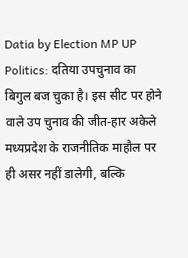Datia by Election MP UP Politics: दतिया उपचुनाव का बिगुल बज चुका है। इस सीट पर होने वाले उप चुनाव की जीत-हार अकेले मध्यप्रदेश के राजनीतिक माहौल पर ही असर नहीं डालेगी, बल्कि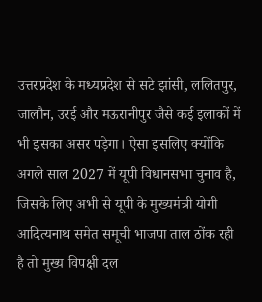उत्तरप्रदेश के मध्यप्रदेश से सटे झांसी, ललितपुर, जालौन, उरई और मऊरानीपुर जैसे कई इलाकों में भी इसका असर पड़ेगा। ऐसा इसलिए क्योंकि अगले साल 2027 में यूपी विधानसभा चुनाव है, जिसके लिए अभी से यूपी के मुख्यमंत्री योगी आदित्यनाथ समेत समूची भाजपा ताल ठोंक रही है तो मुख्य विपक्षी दल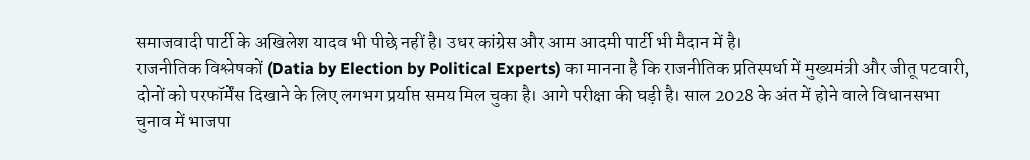समाजवादी पार्टी के अखिलेश यादव भी पीछे नहीं है। उधर कांग्रेस और आम आदमी पार्टी भी मैदान में है।
राजनीतिक विश्लेषकों (Datia by Election by Political Experts) का मानना है कि राजनीतिक प्रतिस्पर्धा में मुख्यमंत्री और जीतू पटवारी, दोनों को परफॉर्मेंस दिखाने के लिए लगभग प्रर्याप्त समय मिल चुका है। आगे परीक्षा की घड़ी है। साल 2028 के अंत में होने वाले विधानसभा चुनाव में भाजपा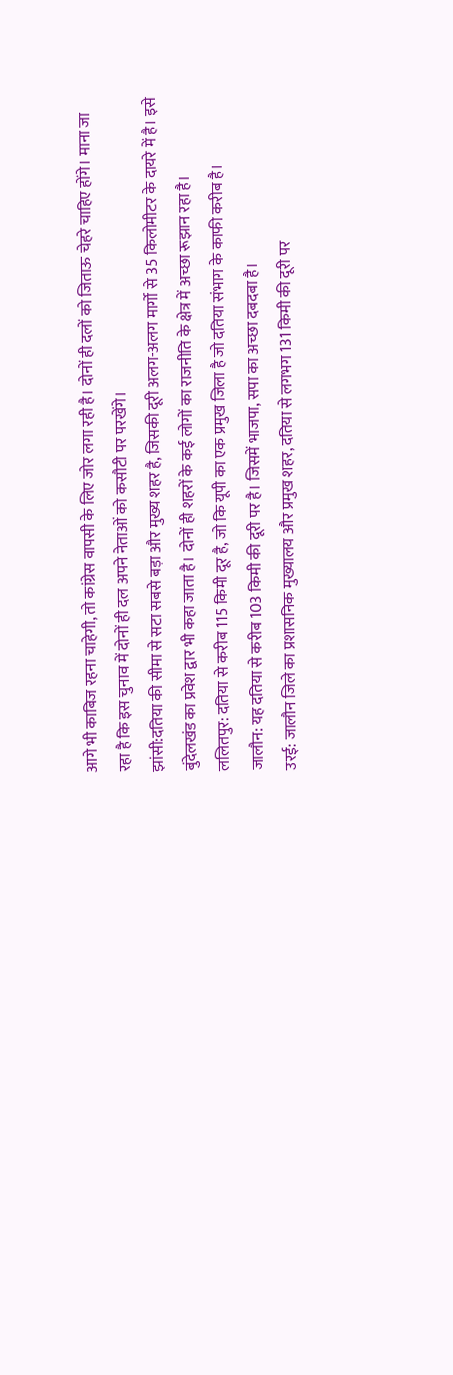आगे भी काबिज रहना चाहेगी, तो कांग्रेस वापसी के लिए जोर लगा रही है। दोनों ही दलों को जिताऊ चेहरे चाहिए होंगे। माना जा रहा है कि इस चुनाव में दोनों ही दल अपने नेताओं को कसौटी पर परखेंगे।
झांसी:दतिया की सीमा से सटा सबसे बड़ा और मुख्य शहर है, जिसकी दूरी अलग-अलग मार्गो से 35 किलोमीटर के दायरे में है। इसे बुंदेलखंड का प्रवेश द्वार भी कहा जाता है। दोनों ही शहरों के कई लोगों का राजनीति के क्षेत्र में अच्छा रूझान रहा है।
ललितपुर: दतिया से करीब 115 किमी दूर है, जो कि यूपी का एक प्रमुख जिला है जो दतिया संभाग के काफी करीब है।
जालौन: यह दतिया से करीब 103 किमी की दूरी पर है। जिसमें भाजपा, सपा का अच्छा दबदबा है।
उरई: जालौन जिले का प्रशासनिक मुख्यालय और प्रमुख शहर, दतिया से लगभग 131 किमी की दूरी पर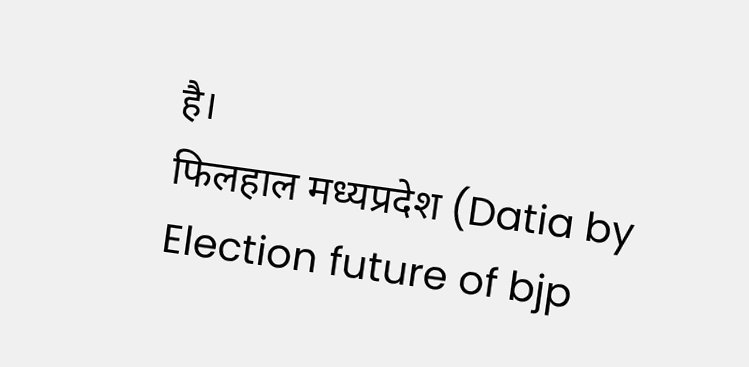है।
फिलहाल मध्यप्रदेश (Datia by Election future of bjp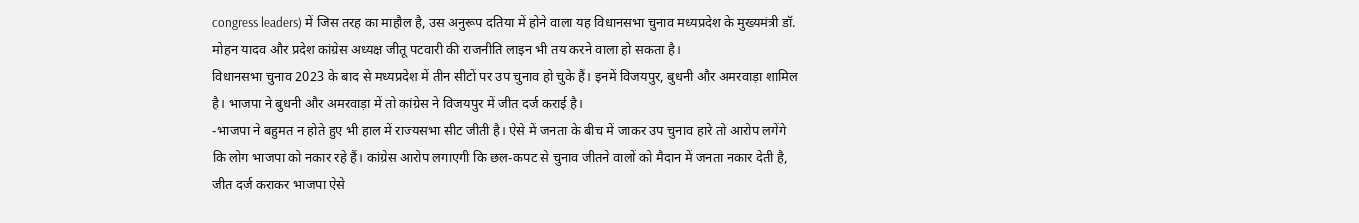congress leaders) में जिस तरह का माहौल है, उस अनुरूप दतिया में होने वाला यह विधानसभा चुनाव मध्यप्रदेश के मुख्यमंत्री डॉ. मोहन यादव और प्रदेश कांग्रेस अध्यक्ष जीतू पटवारी की राजनीति लाइन भी तय करने वाला हो सकता है।
विधानसभा चुनाव 2023 के बाद से मध्यप्रदेश में तीन सीटों पर उप चुनाव हो चुके हैं। इनमें विजयपुर, बुधनी और अमरवाड़ा शामिल है। भाजपा ने बुधनी और अमरवाड़ा में तो कांग्रेस ने विजयपुर में जीत दर्ज कराई है।
-भाजपा ने बहुमत न होते हुए भी हाल में राज्यसभा सीट जीती है। ऐसे में जनता के बीच में जाकर उप चुनाव हारे तो आरोप लगेंगे कि लोग भाजपा को नकार रहे हैं। कांग्रेस आरोप लगाएगी कि छल-कपट से चुनाव जीतने वालों को मैदान में जनता नकार देती है, जीत दर्ज कराकर भाजपा ऐसे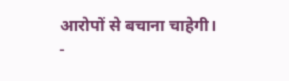आरोपों से बचाना चाहेगी।
-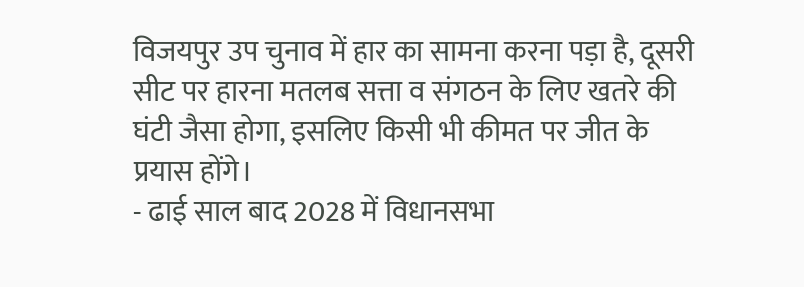विजयपुर उप चुनाव में हार का सामना करना पड़ा है, दूसरी सीट पर हारना मतलब सत्ता व संगठन के लिए खतरे की घंटी जैसा होगा, इसलिए किसी भी कीमत पर जीत के प्रयास होंगे।
- ढाई साल बाद 2028 में विधानसभा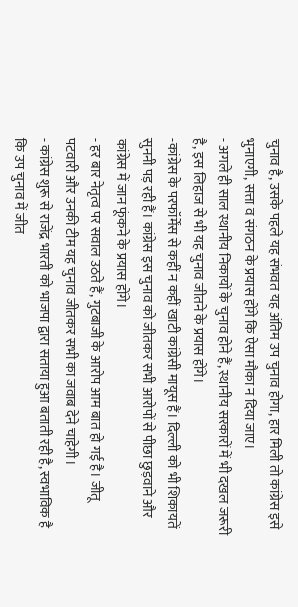चुनाव है, उसके पहले यह संभवत यह अंतिम उप चुनाव होगा, हार मिली तो कांग्रेस इसे भुनाएगी, सत्ता व संगठन के प्रयास होंगे कि ऐसा मौका न दिया जाए।
- अगले ही साल स्थानीय निकायों के चुनाव होने हैं, स्थानीय सरकारों में भी दखल जरूरी है, इस लिहाज से भी यह चुनाव जीतने के प्रयास होंगे।
-कांग्रेस के परफॉर्मेंस से कहीं न कहीं खाटी कांग्रेसी मायूस हैं। दिल्ली को भी शिकायतें सुननी पड़ रही हैं। कांग्रेस इस चुनाव को जीतकर सभी आरोपों से पीछा छुड़वाने और कांग्रेस में जान फूंकने के प्रयास होंगे।
- हर बार नेतृत्व पर सवाल उठते हैं, गुटबाजी के आरोप आम बात हो गई है। जीतू पटवारी और उनकी टीम यह चुनाव जीतकर सभी का जवाब देने चाहेगी।
- कांग्रेस शुरू से राजेंद्र भारती को भाजपा द्वारा सताया हुआ बताती रही है, स्वभाविक है कि उप चुनाव में जीत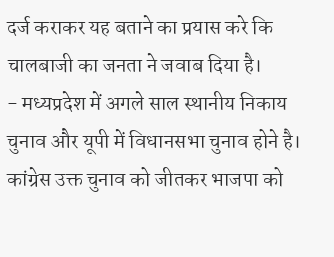दर्ज कराकर यह बताने का प्रयास करे कि चालबाजी का जनता ने जवाब दिया है।
- मध्यप्रदेश में अगले साल स्थानीय निकाय चुनाव और यूपी में विधानसभा चुनाव होने है। कांग्रेस उक्त चुनाव को जीतकर भाजपा को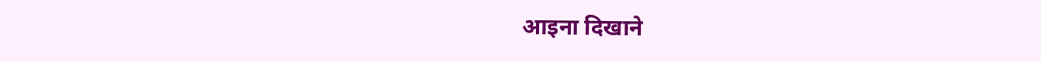आइना दिखाने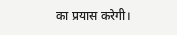का प्रयास करेगी।